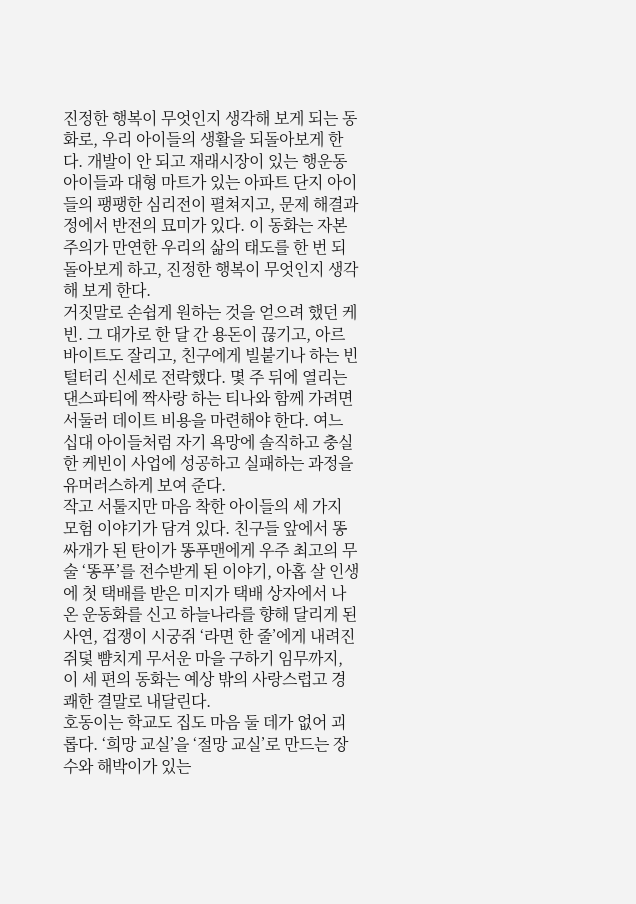진정한 행복이 무엇인지 생각해 보게 되는 동화로, 우리 아이들의 생활을 되돌아보게 한다. 개발이 안 되고 재래시장이 있는 행운동 아이들과 대형 마트가 있는 아파트 단지 아이들의 팽팽한 심리전이 펼쳐지고, 문제 해결과정에서 반전의 묘미가 있다. 이 동화는 자본주의가 만연한 우리의 삶의 태도를 한 번 되돌아보게 하고, 진정한 행복이 무엇인지 생각해 보게 한다.
거짓말로 손쉽게 원하는 것을 얻으려 했던 케빈. 그 대가로 한 달 간 용돈이 끊기고, 아르바이트도 잘리고, 친구에게 빌붙기나 하는 빈털터리 신세로 전락했다. 몇 주 뒤에 열리는 댄스파티에 짝사랑 하는 티나와 함께 가려면 서둘러 데이트 비용을 마련해야 한다. 여느 십대 아이들처럼 자기 욕망에 솔직하고 충실한 케빈이 사업에 성공하고 실패하는 과정을 유머러스하게 보여 준다.
작고 서툴지만 마음 착한 아이들의 세 가지 모험 이야기가 담겨 있다. 친구들 앞에서 똥싸개가 된 탄이가 똥푸맨에게 우주 최고의 무술 ‘똥푸’를 전수받게 된 이야기, 아홉 살 인생에 첫 택배를 받은 미지가 택배 상자에서 나온 운동화를 신고 하늘나라를 향해 달리게 된 사연, 겁쟁이 시궁쥐 ‘라면 한 줄’에게 내려진 쥐덫 뺨치게 무서운 마을 구하기 임무까지, 이 세 편의 동화는 예상 밖의 사랑스럽고 경쾌한 결말로 내달린다.
호동이는 학교도 집도 마음 둘 데가 없어 괴롭다. ‘희망 교실’을 ‘절망 교실’로 만드는 장수와 해박이가 있는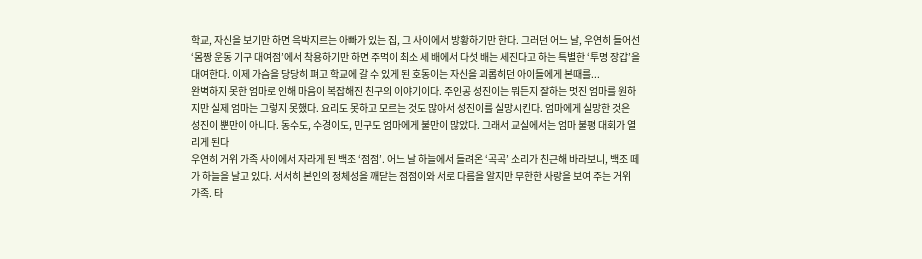학교, 자신을 보기만 하면 윽박지르는 아빠가 있는 집, 그 사이에서 방황하기만 한다. 그러던 어느 날, 우연히 들어선 ‘몸짱 운동 기구 대여점’에서 착용하기만 하면 주먹이 최소 세 배에서 다섯 배는 세진다고 하는 특별한 ‘투명 장갑’을 대여한다. 이제 가슴을 당당히 펴고 학교에 갈 수 있게 된 호동이는 자신을 괴롭히던 아이들에게 본때를...
완벽하지 못한 엄마로 인해 마음이 복잡해진 친구의 이야기이다. 주인공 성진이는 뭐든지 잘하는 멋진 엄마를 원하지만 실제 엄마는 그렇지 못했다. 요리도 못하고 모르는 것도 많아서 성진이를 실망시킨다. 엄마에게 실망한 것은 성진이 뿐만이 아니다. 동수도, 수경이도, 민구도 엄마에게 불만이 많았다. 그래서 교실에서는 엄마 불평 대회가 열리게 된다
우연히 거위 가족 사이에서 자라게 된 백조 ‘점점’. 어느 날 하늘에서 들려온 ‘곡곡’ 소리가 친근해 바라보니, 백조 떼가 하늘을 날고 있다. 서서히 본인의 정체성을 깨닫는 점점이와 서로 다름을 알지만 무한한 사랑을 보여 주는 거위 가족. 타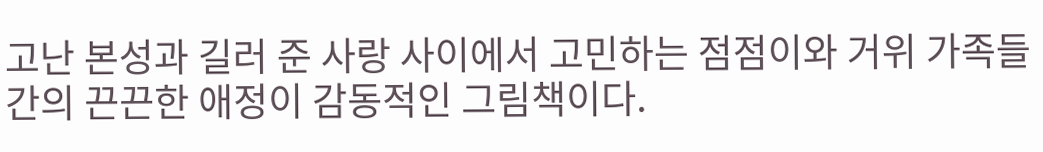고난 본성과 길러 준 사랑 사이에서 고민하는 점점이와 거위 가족들 간의 끈끈한 애정이 감동적인 그림책이다.